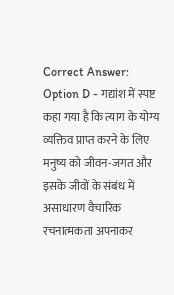Correct Answer:
Option D - गद्यांश में स्पष्ट कहा गया है कि त्याग के योग्य व्यक्तिव प्राप्त करने के लिए मनुष्य को जीवन-जगत और इसके जीवों के संबंध में असाधारण वैचारिक रचनात्मकता अपनाकर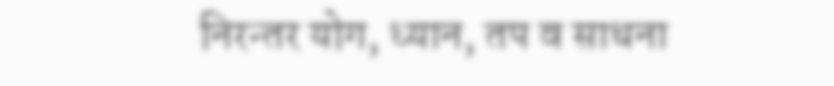निरन्तर योग, ध्यान, तप व साधना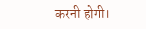करनी होगी।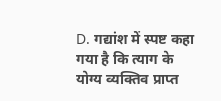D. गद्यांश में स्पष्ट कहा गया है कि त्याग के योग्य व्यक्तिव प्राप्त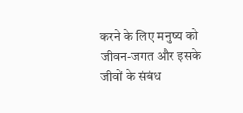करने के लिए मनुष्य को जीवन-जगत और इसके जीवों के संबंध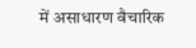में असाधारण वैचारिक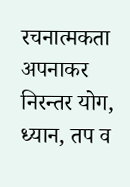रचनात्मकता अपनाकर निरन्तर योग, ध्यान, तप व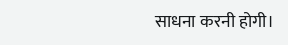साधना करनी होगी।